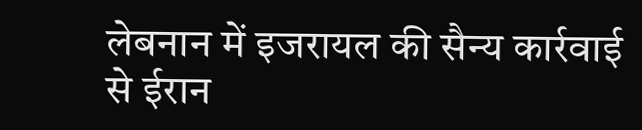लेबनान में इजरायल की सैन्य कार्रवाई से ईरान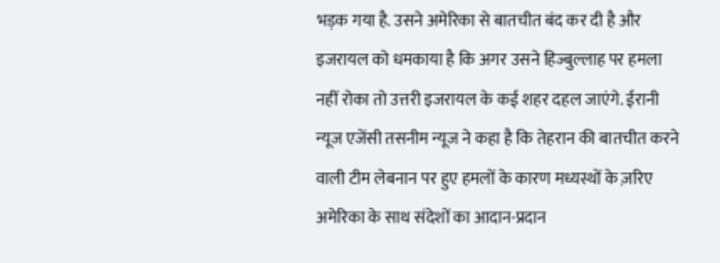भड़क गया है. उसने अमेरिका से बातचीत बंद कर दी है और इजरायल को धमकाया है कि अगर उसने हिज्बुल्लाह पर हमला नहीं रोका तो उत्तरी इजरायल के कई शहर दहल जाएंगे. ईरानी न्यूज एजेंसी तसनीम न्यूज ने कहा है कि तेहरान की बातचीत करने वाली टीम लेबनान पर हुए हमलों के कारण मध्यस्थों के ज़रिए अमेरिका के साथ संदेशों का आदान-प्रदान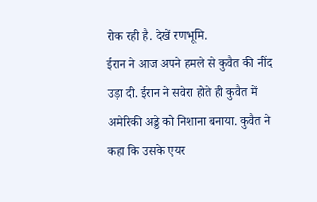रोक रही है. देखें रणभूमि.
ईरान ने आज अपने हमले से कुवैत की नींद उड़ा दी. ईरान ने सवेरा होते ही कुवैत में अमेरिकी अड्डे को निशाना बनाया. कुवैत ने कहा कि उसके एयर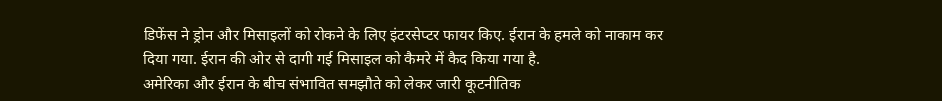डिफेंस ने ड्रोन और मिसाइलों को रोकने के लिए इंटरसेप्टर फायर किए. ईरान के हमले को नाकाम कर दिया गया. ईरान की ओर से दागी गई मिसाइल को कैमरे में कैद किया गया है.
अमेरिका और ईरान के बीच संभावित समझौते को लेकर जारी कूटनीतिक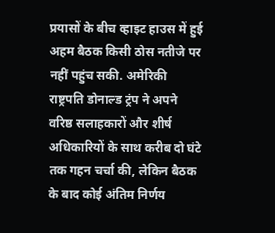प्रयासों के बीच व्हाइट हाउस में हुई अहम बैठक किसी ठोस नतीजे पर नहीं पहुंच सकी. अमेरिकी राष्ट्रपति डोनाल्ड ट्रंप ने अपने वरिष्ठ सलाहकारों और शीर्ष अधिकारियों के साथ करीब दो घंटे तक गहन चर्चा की, लेकिन बैठक के बाद कोई अंतिम निर्णय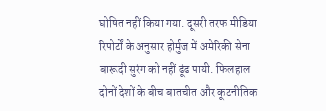घोषित नहीं किया गया. दूसरी तरफ मीडिया रिपोर्टों के अनुसार होर्मुज में अमेरिकी सेना बारूदी सुरंग को नहीं ढूंढ पायी. फिलहाल दोनों देशों के बीच बातचीत और कूटनीतिक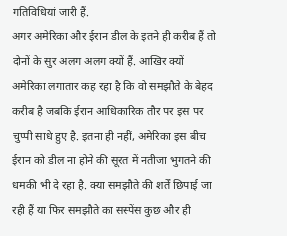गतिविधियां जारी हैं.
अगर अमेरिका और ईरान डील के इतने ही करीब हैं तो दोनों के सुर अलग अलग क्यों हैं. आखिर क्यों अमेरिका लगातार कह रहा है कि वो समझौते के बेहद करीब है जबकि ईरान आधिकारिक तौर पर इस पर चुप्पी साधे हुए है. इतना ही नहीं, अमेरिका इस बीच ईरान को डील ना होने की सूरत में नतीजा भुगतने की धमकी भी दे रहा है. क्या समझौते की शर्तें छिपाई जा रही हैं या फिर समझौते का सस्पेंस कुछ और ही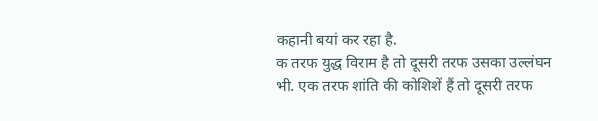कहानी बयां कर रहा है.
क तरफ युद्ध विराम है तो दूसरी तरफ उसका उल्लंघन भी. एक तरफ शांति की कोशिशें हैं तो दूसरी तरफ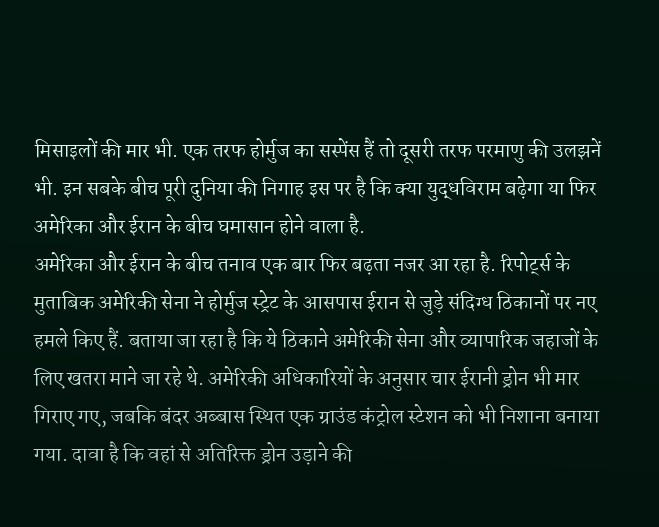मिसाइलों की मार भी. एक तरफ होर्मुज का सस्पेंस हैं तो दूसरी तरफ परमाणु की उलझनें भी. इन सबके बीच पूरी दुनिया की निगाह इस पर है कि क्या युद्धविराम बढ़ेगा या फिर अमेरिका और ईरान के बीच घमासान होने वाला है.
अमेरिका और ईरान के बीच तनाव एक बार फिर बढ़ता नजर आ रहा है. रिपोर्ट्स के मुताबिक अमेरिकी सेना ने होर्मुज स्ट्रेट के आसपास ईरान से जुड़े संदिग्ध ठिकानों पर नए हमले किए हैं. बताया जा रहा है कि ये ठिकाने अमेरिकी सेना और व्यापारिक जहाजों के लिए खतरा माने जा रहे थे. अमेरिकी अधिकारियों के अनुसार चार ईरानी ड्रोन भी मार गिराए गए, जबकि बंदर अब्बास स्थित एक ग्राउंड कंट्रोल स्टेशन को भी निशाना बनाया गया. दावा है कि वहां से अतिरिक्त ड्रोन उड़ाने की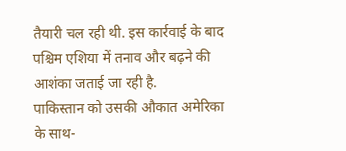तैयारी चल रही थी. इस कार्रवाई के बाद पश्चिम एशिया में तनाव और बढ़ने की आशंका जताई जा रही है.
पाकिस्तान को उसकी औकात अमेरिका के साथ-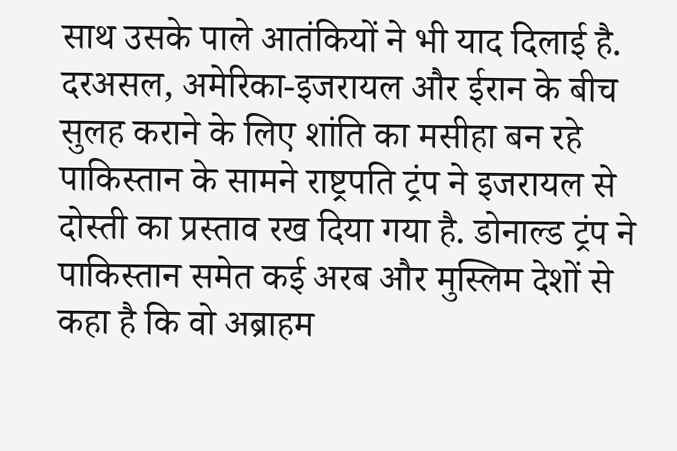साथ उसके पाले आतंकियों ने भी याद दिलाई है. दरअसल, अमेरिका-इजरायल और ईरान के बीच सुलह कराने के लिए शांति का मसीहा बन रहे पाकिस्तान के सामने राष्ट्रपति ट्रंप ने इजरायल से दोस्ती का प्रस्ताव रख दिया गया है. डोनाल्ड ट्रंप ने पाकिस्तान समेत कई अरब और मुस्लिम देशों से कहा है कि वो अब्राहम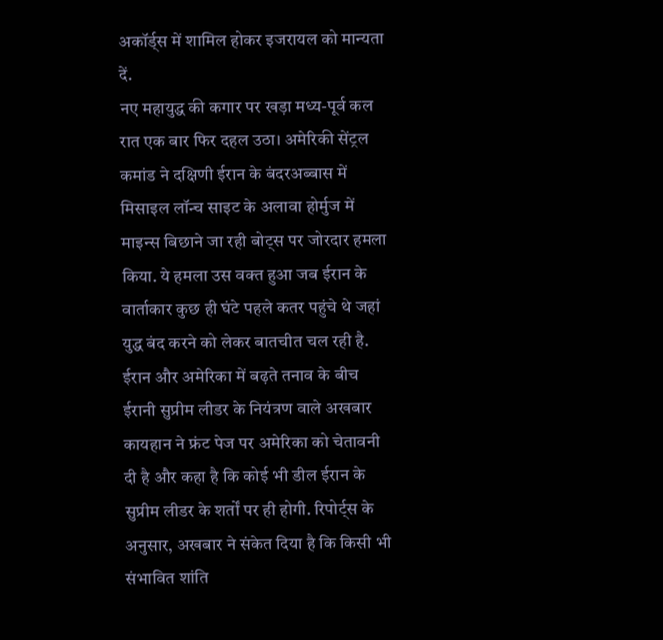अकॉर्ड्स में शामिल होकर इजरायल को मान्यता दें.
नए महायुद्ध की कगार पर खड़ा मध्य-पूर्व कल रात एक बार फिर दहल उठा। अमेरिकी सेंट्रल कमांड ने दक्षिणी ईरान के बंदरअब्बास में मिसाइल लॉन्च साइट के अलावा होर्मुज में माइन्स बिछाने जा रही बोट्स पर जोरदार हमला किया. ये हमला उस वक्त हुआ जब ईरान के वार्ताकार कुछ ही घंटे पहले कतर पहुंचे थे जहां युद्ध बंद करने को लेकर बातचीत चल रही है.
ईरान और अमेरिका में बढ़ते तनाव के बीच ईरानी सुप्रीम लीडर के नियंत्रण वाले अखबार कायहान ने फ्रंट पेज पर अमेरिका को चेतावनी दी है और कहा है कि कोई भी डील ईरान के सुप्रीम लीडर के शर्तों पर ही होगी. रिपोर्ट्स के अनुसार, अखबार ने संकेत दिया है कि किसी भी संभावित शांति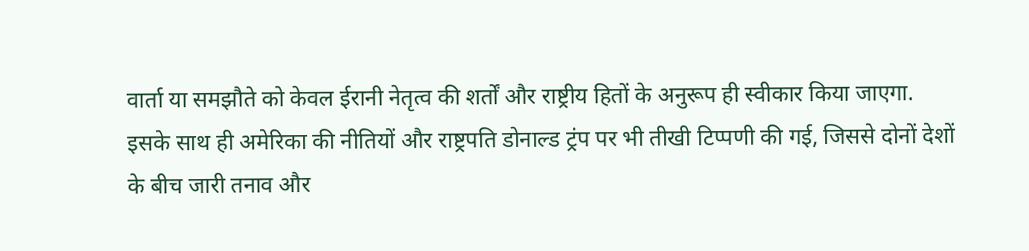वार्ता या समझौते को केवल ईरानी नेतृत्व की शर्तों और राष्ट्रीय हितों के अनुरूप ही स्वीकार किया जाएगा. इसके साथ ही अमेरिका की नीतियों और राष्ट्रपति डोनाल्ड ट्रंप पर भी तीखी टिप्पणी की गई, जिससे दोनों देशों के बीच जारी तनाव और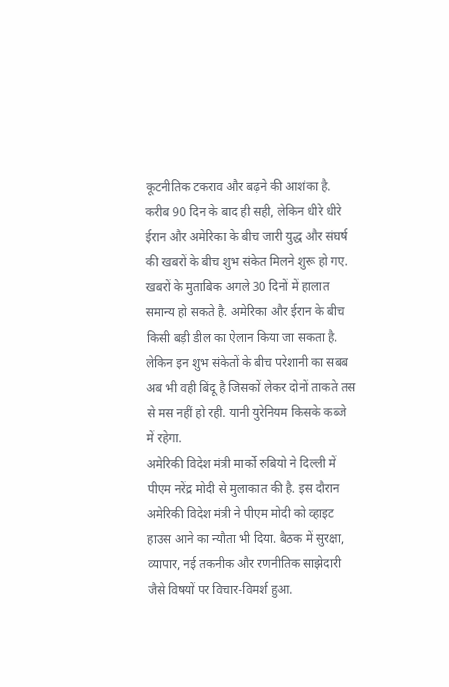कूटनीतिक टकराव और बढ़ने की आशंका है.
करीब 90 दिन के बाद ही सही, लेकिन धीरे धीरे ईरान और अमेरिका के बीच जारी युद्ध और संघर्ष की खबरों के बीच शुभ संकेत मिलने शुरू हो गए. खबरों के मुताबिक अगले 30 दिनों में हालात समान्य हो सकते है. अमेरिका और ईरान के बीच किसी बड़ी डील का ऐलान किया जा सकता है. लेकिन इन शुभ संकेतों के बीच परेशानी का सबब अब भी वही बिंदू है जिसकों लेकर दोनों ताकते तस से मस नहीं हो रही. यानी युरेनियम किसके कब्जे में रहेगा.
अमेरिकी विदेश मंत्री मार्को रुबियो ने दिल्ली में पीएम नरेंद्र मोदी से मुलाकात की है. इस दौरान अमेरिकी विदेश मंत्री ने पीएम मोदी को व्हाइट हाउस आने का न्यौता भी दिया. बैठक में सुरक्षा, व्यापार, नई तकनीक और रणनीतिक साझेदारी जैसे विषयों पर विचार-विमर्श हुआ.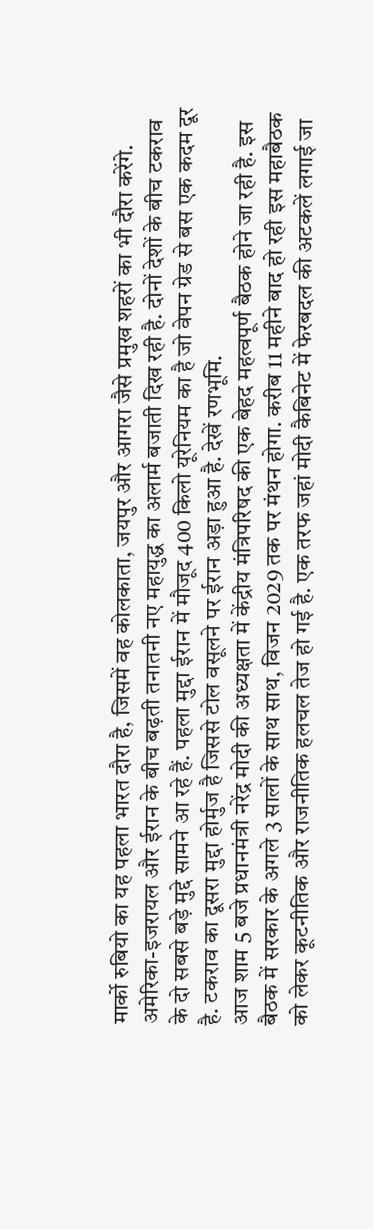मार्को रुबियो का यह पहला भारत दौरा है, जिसमें वह कोलकाता, जयपुर और आगरा जैसे प्रमुख शहरों का भी दौरा करेंगे.
अमेरिका-इजरायल और ईरान के बीच बढ़ती तनातनी नए महायुद्ध का अलार्म बजाती दिख रही है. दोनों देशों के बीच टकराव के दो सबसे बड़े मुद्दे सामने आ रहे हैं. पहला मुद्दा ईरान में मौजूद 400 किलो यूरेनियम का है जो वेपन ग्रेड से बस एक कदम दूर है. टकराव का दूसरा मुद्दा होर्मुज है जिससे टोल वसूलने पर ईरान अड़ा हुआ है. देखें रणभूमि.
आज शाम 5 बजे प्रधानमंत्री नरेंद्र मोदी की अध्यक्षता में केंद्रीय मंत्रिपरिषद की एक बेहद महत्वपूर्ण बैठक होने जा रही है. इस बैठक में सरकार के अगले 3 सालों के साथ साथ, विजन 2029 तक पर मंथन होगा. करीब 11 महीने बाद हो रही इस महाबैठक को लेकर कूटनीतिक और राजनीतिक हलचल तेज हो गई है. एक तरफ जहां मोदी कैबिनेट में फेरबदल की अटकलें लगाई जा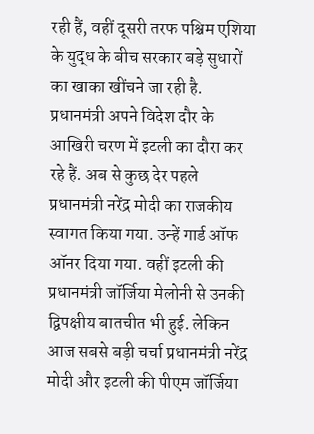रही हैं, वहीं दूसरी तरफ पश्चिम एशिया के युद्ध के बीच सरकार बड़े सुधारों का खाका खींचने जा रही है.
प्रधानमंत्री अपने विदेश दौर के आखिरी चरण में इटली का दौरा कर रहे हैं. अब से कुछ देर पहले प्रधानमंत्री नरेंद्र मोदी का राजकीय स्वागत किया गया. उन्हें गार्ड ऑफ ऑनर दिया गया. वहीं इटली की प्रधानमंत्री जॉर्जिया मेलोनी से उनकी द्विपक्षीय बातचीत भी हुई. लेकिन आज सबसे बड़ी चर्चा प्रधानमंत्री नरेंद्र मोदी और इटली की पीएम जॉर्जिया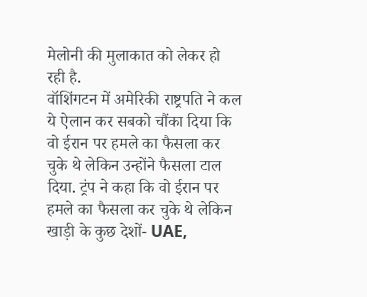मेलोनी की मुलाकात को लेकर हो रही है.
वॉशिंगटन में अमेरिकी राष्ट्रपति ने कल ये ऐलान कर सबको चौंका दिया कि वो ईरान पर हमले का फैसला कर चुके थे लेकिन उन्होंने फैसला टाल दिया. ट्रंप ने कहा कि वो ईरान पर हमले का फैसला कर चुके थे लेकिन खाड़ी के कुछ देशों- UAE,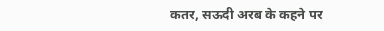कतर, सऊदी अरब के कहने पर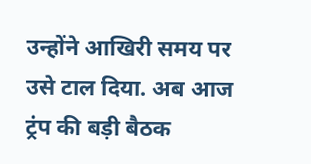उन्होंने आखिरी समय पर उसे टाल दिया. अब आज ट्रंप की बड़ी बैठक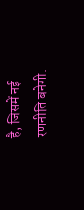है, जिसमें नई रणनीति बनेगी.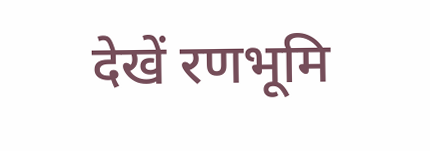देखें रणभूमि